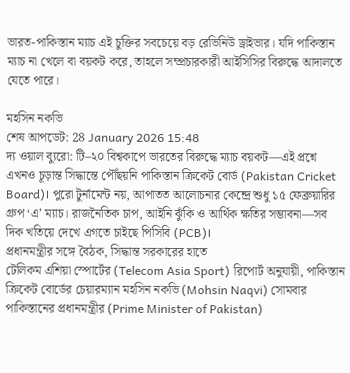ভারত-পাকিস্তান ম্যাচ এই চুক্তির সবচেয়ে বড় রেভিনিউ ড্রাইভার। যদি পাকিস্তান ম্যাচ না খেলে বা বয়কট করে, তাহলে সম্প্রচারকারী আইসিসির বিরুদ্ধে আদালতে যেতে পারে।

মহসিন নকভি
শেষ আপডেট: 28 January 2026 15:48
দ্য ওয়াল ব্যুরো: টি–২০ বিশ্বকাপে ভারতের বিরুদ্ধে ম্যাচ বয়কট—এই প্রশ্নে এখনও চূড়ান্ত সিদ্ধান্তে পৌঁছয়নি পাকিস্তান ক্রিকেট বোর্ড (Pakistan Cricket Board)। পুরো টুর্নামেন্ট নয়, আপাতত আলোচনার কেন্দ্রে শুধু ১৫ ফেব্রুয়ারির গ্রুপ ‘এ’ ম্যাচ। রাজনৈতিক চাপ, আইনি ঝুঁকি ও আর্থিক ক্ষতির সম্ভাবনা—সব দিক খতিয়ে দেখে এগতে চাইছে পিসিবি (PCB)।
প্রধানমন্ত্রীর সঙ্গে বৈঠক, সিদ্ধান্ত সরকারের হাতে
টেলিকম এশিয়া স্পোর্টের (Telecom Asia Sport) রিপোর্ট অনুযায়ী, পাকিস্তান ক্রিকেট বোর্ডের চেয়ারম্যান মহসিন নকভি (Mohsin Naqvi) সোমবার পাকিস্তানের প্রধানমন্ত্রীর (Prime Minister of Pakistan)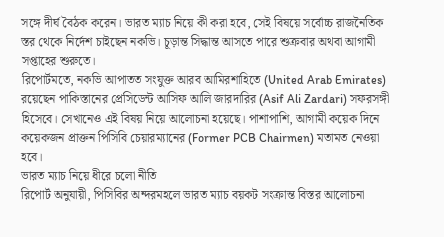সঙ্গে দীর্ঘ বৈঠক করেন। ভারত ম্যাচ নিয়ে কী করা হবে, সেই বিষয়ে সর্বোচ্চ রাজনৈতিক স্তর থেকে নির্দেশ চাইছেন নকভি। চূড়ান্ত সিদ্ধান্ত আসতে পারে শুক্রবার অথবা আগামী সপ্তাহের শুরুতে।
রিপোর্টমতে, নকভি আপাতত সংযুক্ত আরব আমিরশাহিতে (United Arab Emirates) রয়েছেন পাকিস্তানের প্রেসিডেন্ট আসিফ আলি জারদারির (Asif Ali Zardari) সফরসঙ্গী হিসেবে। সেখানেও এই বিষয় নিয়ে আলোচনা হয়েছে। পাশাপাশি, আগামী কয়েক দিনে কয়েকজন প্রাক্তন পিসিবি চেয়ারম্যানের (Former PCB Chairmen) মতামত নেওয়া হবে।
ভারত ম্যাচ নিয়ে ধীরে চলো নীতি
রিপোর্ট অনুযায়ী, পিসিবির অন্দরমহলে ভারত ম্যাচ বয়কট সংক্রান্ত বিস্তর আলোচনা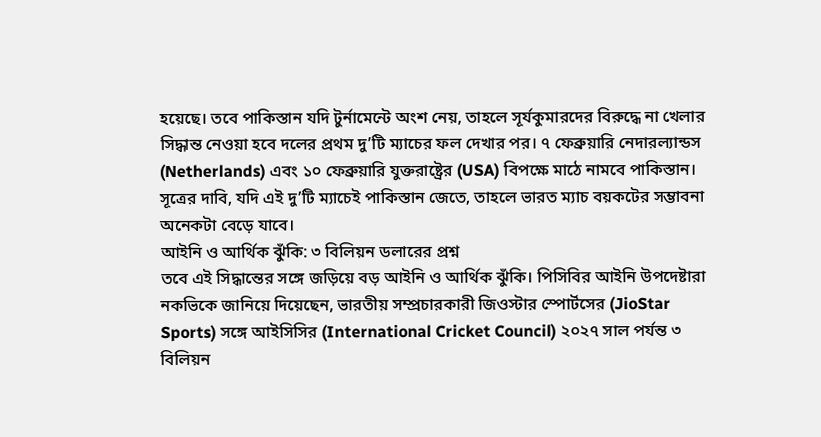হয়েছে। তবে পাকিস্তান যদি টুর্নামেন্টে অংশ নেয়, তাহলে সূর্যকুমারদের বিরুদ্ধে না খেলার সিদ্ধান্ত নেওয়া হবে দলের প্রথম দু’টি ম্যাচের ফল দেখার পর। ৭ ফেব্রুয়ারি নেদারল্যান্ডস (Netherlands) এবং ১০ ফেব্রুয়ারি যুক্তরাষ্ট্রের (USA) বিপক্ষে মাঠে নামবে পাকিস্তান। সূত্রের দাবি, যদি এই দু’টি ম্যাচেই পাকিস্তান জেতে, তাহলে ভারত ম্যাচ বয়কটের সম্ভাবনা অনেকটা বেড়ে যাবে।
আইনি ও আর্থিক ঝুঁকি: ৩ বিলিয়ন ডলারের প্রশ্ন
তবে এই সিদ্ধান্তের সঙ্গে জড়িয়ে বড় আইনি ও আর্থিক ঝুঁকি। পিসিবির আইনি উপদেষ্টারা নকভিকে জানিয়ে দিয়েছেন, ভারতীয় সম্প্রচারকারী জিওস্টার স্পোর্টসের (JioStar Sports) সঙ্গে আইসিসির (International Cricket Council) ২০২৭ সাল পর্যন্ত ৩ বিলিয়ন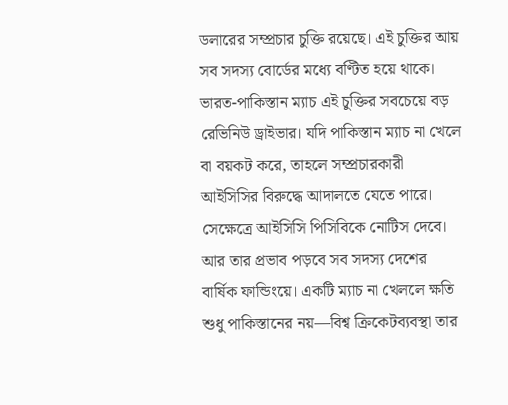ডলারের সম্প্রচার চুক্তি রয়েছে। এই চুক্তির আয় সব সদস্য বোর্ডের মধ্যে বণ্টিত হয়ে থাকে।
ভারত-পাকিস্তান ম্যাচ এই চুক্তির সবচেয়ে বড় রেভিনিউ ড্রাইভার। যদি পাকিস্তান ম্যাচ না খেলে বা বয়কট করে, তাহলে সম্প্রচারকারী আইসিসির বিরুদ্ধে আদালতে যেতে পারে। সেক্ষেত্রে আইসিসি পিসিবিকে নোটিস দেবে। আর তার প্রভাব পড়বে সব সদস্য দেশের বার্ষিক ফান্ডিংয়ে। একটি ম্যাচ না খেললে ক্ষতি শুধু পাকিস্তানের নয়—বিশ্ব ক্রিকেটব্যবস্থা তার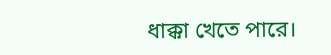ধাক্কা খেতে পারে।